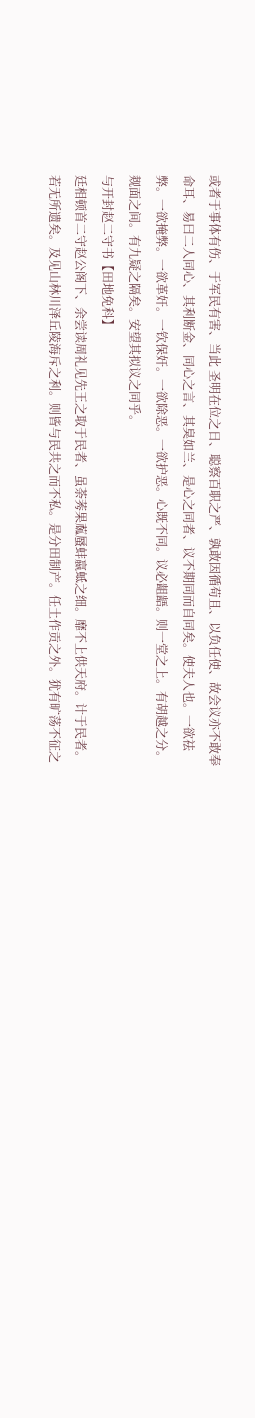或者于事体有伤、于军民有害、当此 圣明在位之日、聪察百职之严、孰敢因循苟且、以负任使、故会议亦不敢奉命耳、易曰二人同心、其利断金、同心之言、其臭如兰、是心之同者、议不期同而自同矣。使夫人也。一欲祛弊。一欲掩弊。一欲革奸。一钦保奸。一欲除恶。一欲护恶。心既不同。议必龃龉。则一堂之上。有胡越之分。觌面之间。有九疑之隔矣。安望其拟议之同乎。
与开封赵二守书【田地免科】
廷相顿首二守赵公阁下、余尝读周礼见先王之取于民者、虽荼莠果蓏蜃蚌嬴蚳之细。靡不上供天府。计于民者。若无所遗矣。及见山林川泽丘陵海斥之利。则皆与民共之而不私。是分田制产。任土作贡之外。犹有旷荡不征之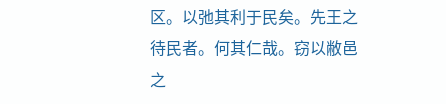区。以弛其利于民矣。先王之待民者。何其仁哉。窃以敝邑之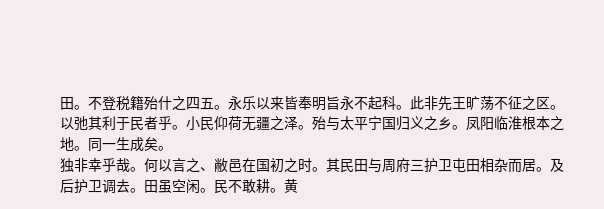田。不登税籍殆什之四五。永乐以来皆奉明旨永不起科。此非先王旷荡不征之区。以弛其利于民者乎。小民仰荷无疆之泽。殆与太平宁国归义之乡。凤阳临淮根本之地。同一生成矣。
独非幸乎哉。何以言之、敝邑在国初之时。其民田与周府三护卫屯田相杂而居。及后护卫调去。田虽空闲。民不敢耕。黄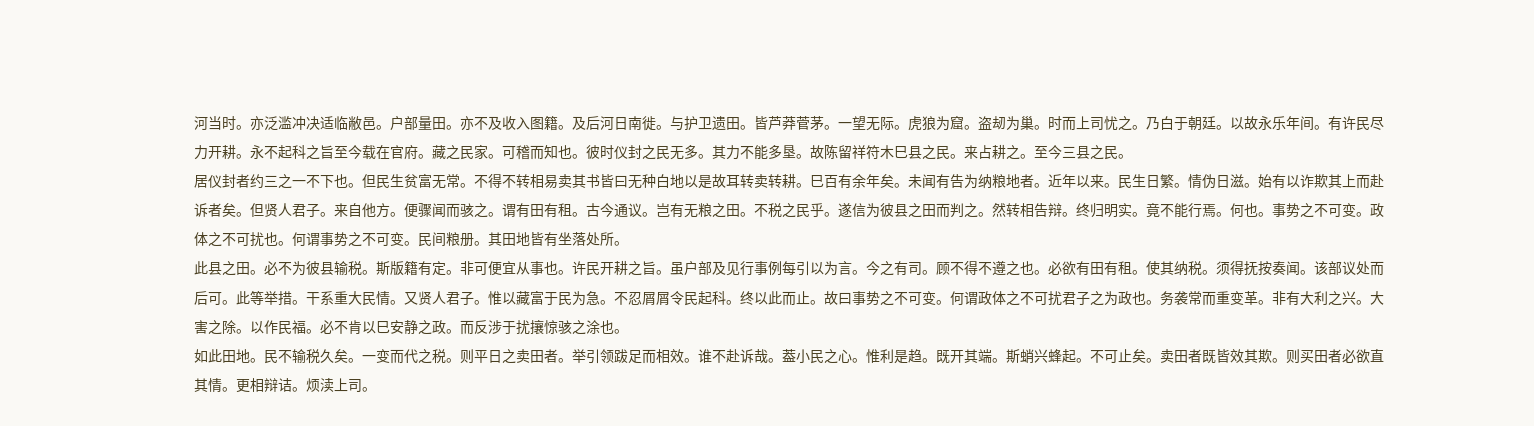河当时。亦泛滥冲决适临敝邑。户部量田。亦不及收入图籍。及后河日南徙。与护卫遗田。皆芦莽菅茅。一望无际。虎狼为窟。盗刼为巢。时而上司忧之。乃白于朝廷。以故永乐年间。有许民尽力开耕。永不起科之旨至今载在官府。藏之民家。可稽而知也。彼时仪封之民无多。其力不能多垦。故陈留祥符木巳县之民。来占耕之。至今三县之民。
居仪封者约三之一不下也。但民生贫富无常。不得不转相易卖其书皆曰无种白地以是故耳转卖转耕。巳百有余年矣。未闻有告为纳粮地者。近年以来。民生日繁。情伪日滋。始有以诈欺其上而赴诉者矣。但贤人君子。来自他方。便骤闻而骇之。谓有田有租。古今通议。岂有无粮之田。不税之民乎。遂信为彼县之田而判之。然转相告辩。终归明实。竟不能行焉。何也。事势之不可变。政体之不可扰也。何谓事势之不可变。民间粮册。其田地皆有坐落处所。
此县之田。必不为彼县输税。斯版籍有定。非可便宜从事也。许民开耕之旨。虽户部及见行事例每引以为言。今之有司。顾不得不遵之也。必欲有田有租。使其纳税。须得抚按奏闻。该部议处而后可。此等举措。干系重大民情。又贤人君子。惟以藏富于民为急。不忍屑屑令民起科。终以此而止。故曰事势之不可变。何谓政体之不可扰君子之为政也。务袭常而重变革。非有大利之兴。大害之除。以作民福。必不肯以巳安静之政。而反涉于扰攘惊骇之涂也。
如此田地。民不输税久矣。一变而代之税。则平日之卖田者。举引领跋足而相效。谁不赴诉哉。葢小民之心。惟利是趋。既开其端。斯蛸兴蜂起。不可止矣。卖田者既皆效其欺。则买田者必欲直其情。更相辩诘。烦渎上司。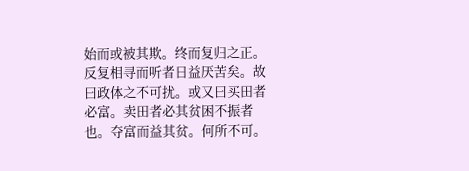始而或被其欺。终而复归之正。反复相寻而听者日益厌苦矣。故曰政体之不可扰。或又曰买田者必富。卖田者必其贫困不振者也。夺富而益其贫。何所不可。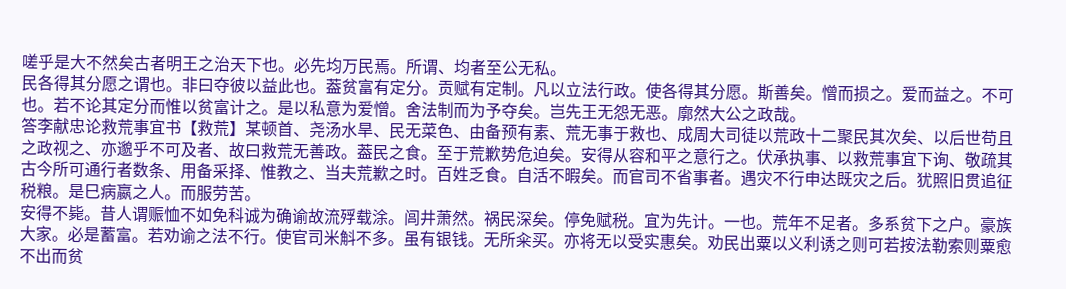嗟乎是大不然矣古者明王之治天下也。必先均万民焉。所谓、均者至公无私。
民各得其分愿之谓也。非曰夺彼以益此也。葢贫富有定分。贡赋有定制。凡以立法行政。使各得其分愿。斯善矣。憎而损之。爱而益之。不可也。若不论其定分而惟以贫富计之。是以私意为爱憎。舍法制而为予夺矣。岂先王无怨无恶。廓然大公之政哉。
答李献忠论救荒事宜书【救荒】某顿首、尧汤水旱、民无菜色、由备预有素、荒无事于救也、成周大司徒以荒政十二聚民其次矣、以后世苟且之政视之、亦邈乎不可及者、故曰救荒无善政。葢民之食。至于荒歉势危迫矣。安得从容和平之意行之。伏承执事、以救荒事宜下询、敬疏其古今所可通行者数条、用备采择、惟教之、当夫荒歉之时。百姓乏食。自活不暇矣。而官司不省事者。遇灾不行申达既灾之后。犹照旧贯追征税粮。是巳病嬴之人。而服劳苦。
安得不毙。昔人谓赈恤不如免科诚为确谕故流殍载涂。闾井萧然。祸民深矣。停免赋税。宜为先计。一也。荒年不足者。多系贫下之户。豪族大家。必是蓄富。若劝谕之法不行。使官司米斛不多。虽有银钱。无所籴买。亦将无以受实惠矣。劝民出粟以义利诱之则可若按法勒索则粟愈不出而贫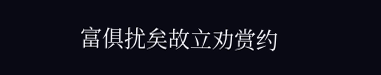富俱扰矣故立劝赏约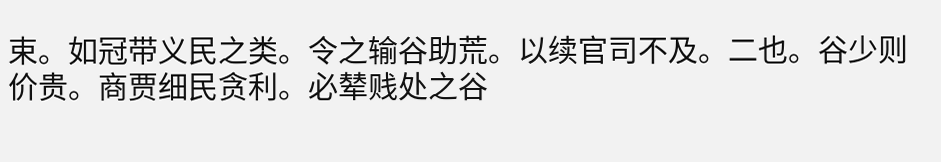束。如冠带义民之类。令之输谷助荒。以续官司不及。二也。谷少则价贵。商贾细民贪利。必辇贱处之谷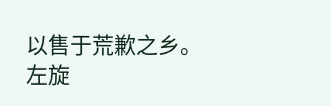以售于荒歉之乡。
左旋